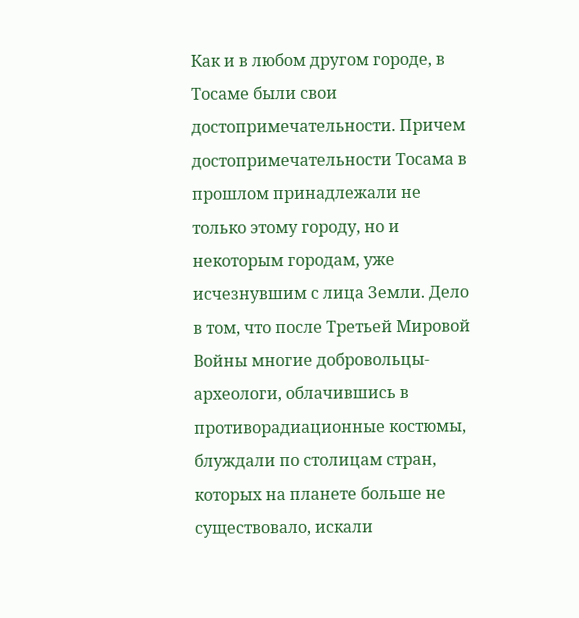Как и в любом другом городе, в Тосаме были свои достопримечательности. Причем достопримечательности Тосама в прошлом принадлежали не только этому городу, но и некоторым городам, уже исчезнувшим с лица Земли. Дело в том, что после Третьей Мировой Войны многие добровольцы-археологи, облачившись в противорадиационные костюмы, блуждали по столицам стран, которых на планете больше не существовало, искали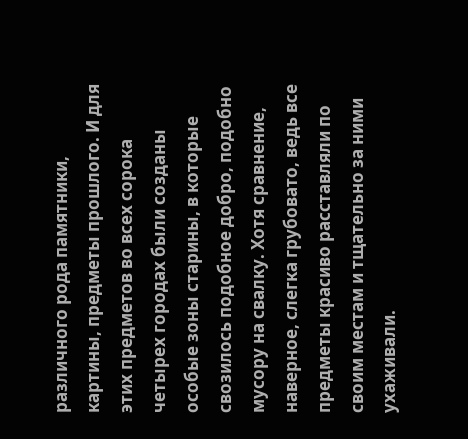различного рода памятники, картины, предметы прошлого. И для этих предметов во всех сорока четырех городах были созданы особые зоны старины, в которые свозилось подобное добро, подобно мусору на свалку. Хотя сравнение, наверное, слегка грубовато, ведь все предметы красиво расставляли по своим местам и тщательно за ними ухаживали.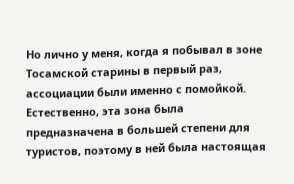Но лично у меня, когда я побывал в зоне Тосамской старины в первый раз, ассоциации были именно с помойкой. Естественно, эта зона была предназначена в большей степени для туристов, поэтому в ней была настоящая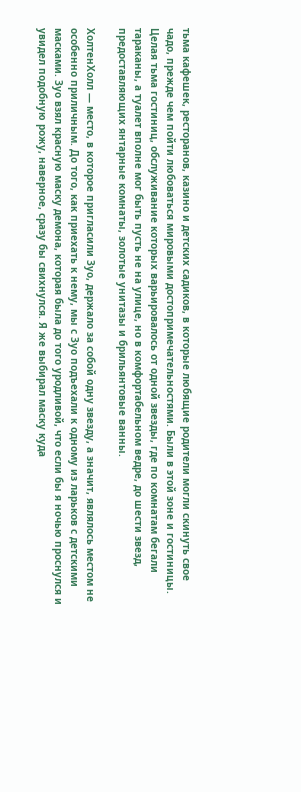тьма кафешек, ресторанов, казино и детских садиков, в которые любящие родители могли скинуть свое чадо, прежде чем пойти любоваться мировыми достопримечательностями. Были в этой зоне и гостиницы. Целая тьма гостиниц, обслуживание которых варьировалось от одной звезды, где по комнатам бегали тараканы, а туалет вполне мог быть пусть не на улице, но в комфортабельном ведре, до шести звезд, предоставляющих янтарные комнаты, золотые унитазы и брильянтовые ванны.

ХолтенХолл — место, в которое пригласили Зуо, держало за собой одну звезду, а значит, являлось местом не особенно приличным. До того, как приехать к нему, мы с Зуо подъехали к одному из ларьков с детскими масками. Зуо взял красную маску демона, которая была до того уродливой, что если бы я ночью проснулся и увидел подобную рожу, наверное, сразу бы свихнулся. Я же выбирал маску куда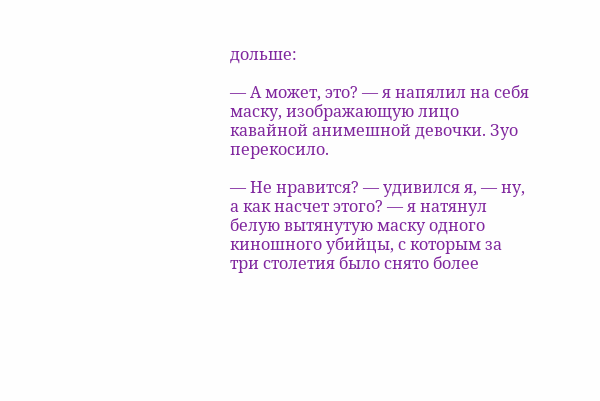дольше:

— А может, это? — я напялил на себя маску, изображающую лицо кавайной анимешной девочки. Зуо перекосило.

— Не нравится? — удивился я, — ну, а как насчет этого? — я натянул белую вытянутую маску одного киношного убийцы, с которым за три столетия было снято более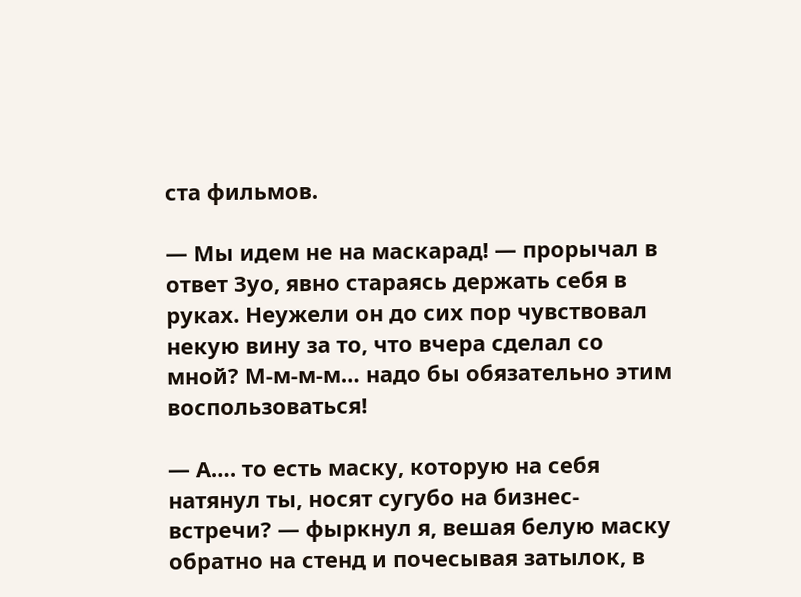ста фильмов.

— Мы идем не на маскарад! — прорычал в ответ Зуо, явно стараясь держать себя в руках. Неужели он до сих пор чувствовал некую вину за то, что вчера сделал со мной? М-м-м-м… надо бы обязательно этим воспользоваться!

— А…. то есть маску, которую на себя натянул ты, носят сугубо на бизнес-встречи? — фыркнул я, вешая белую маску обратно на стенд и почесывая затылок, в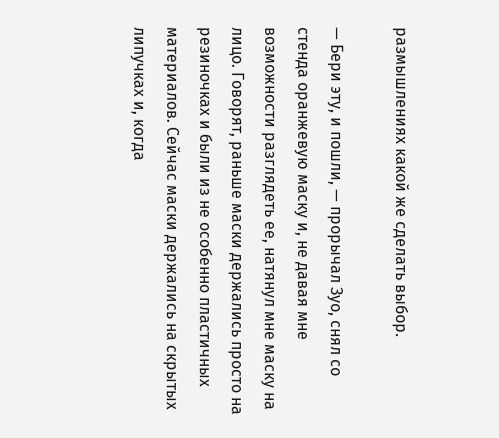размышлениях какой же сделать выбор.

— Бери эту, и пошли, — прорычал Зуо, снял со стенда оранжевую маску и, не давая мне возможности разглядеть ее, натянул мне маску на лицо. Говорят, раньше маски держались просто на резиночках и были из не особенно пластичных материалов. Сейчас маски держались на скрытых липучках и, когда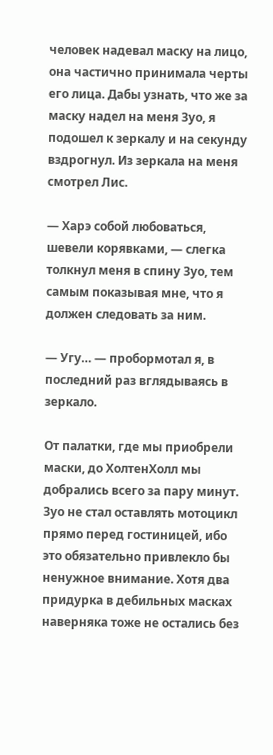человек надевал маску на лицо, она частично принимала черты его лица. Дабы узнать, что же за маску надел на меня Зуо, я подошел к зеркалу и на секунду вздрогнул. Из зеркала на меня смотрел Лис.

— Харэ собой любоваться, шевели корявками, — слегка толкнул меня в спину Зуо, тем самым показывая мне, что я должен следовать за ним.

— Угу… — пробормотал я, в последний раз вглядываясь в зеркало.

От палатки, где мы приобрели маски, до ХолтенХолл мы добрались всего за пару минут. Зуо не стал оставлять мотоцикл прямо перед гостиницей, ибо это обязательно привлекло бы ненужное внимание. Хотя два придурка в дебильных масках наверняка тоже не остались без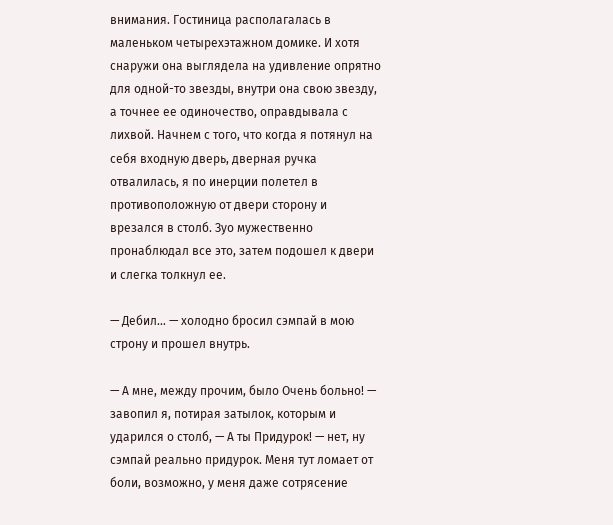внимания. Гостиница располагалась в маленьком четырехэтажном домике. И хотя снаружи она выглядела на удивление опрятно для одной-то звезды, внутри она свою звезду, а точнее ее одиночество, оправдывала с лихвой. Начнем с того, что когда я потянул на себя входную дверь, дверная ручка отвалилась, я по инерции полетел в противоположную от двери сторону и врезался в столб. Зуо мужественно пронаблюдал все это, затем подошел к двери и слегка толкнул ее.

— Дебил… — холодно бросил сэмпай в мою строну и прошел внутрь.

— А мне, между прочим, было Очень больно! — завопил я, потирая затылок, которым и ударился о столб, — А ты Придурок! — нет, ну сэмпай реально придурок. Меня тут ломает от боли, возможно, у меня даже сотрясение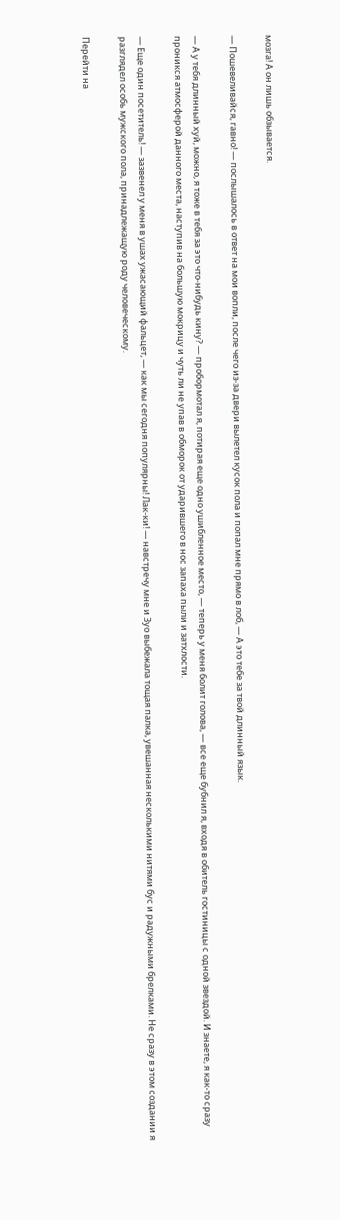мозга! А он лишь обзывается.

— Пошевеливайся, гавно! — послышалось в ответ на мои вопли, после чего из-за двери вылетел кусок пола и попал мне прямо в лоб, — А это тебе за твой длинный язык.

— А у тебя длинный хуй, можно, я тоже в тебя за это что-нибудь кину? — пробормотал я, потирая еще одно ушибленное место, — теперь у меня болит голова, — все еще бубнил я, входя в обитель гостиницы с одной звездой. И знаете, я как-то сразу проникся атмосферой данного места, наступив на большую мокрицу и чуть ли не упав в обморок от ударившего в нос запаха пыли и затхлости.

— Еще один посетитель! — зазвенел у меня в ушах ужасающий фальцет, — как мы сегодня популярны! Лак-ки! — навстречу мне и Зуо выбежала тощая палка, увешанная несколькими нитями бус и радужными брелками. Не сразу в этом создании я разглядел особь мужского пола, принадлежащую роду человеческому.

Перейти на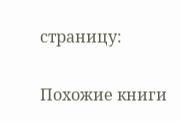страницу:

Похожие книги